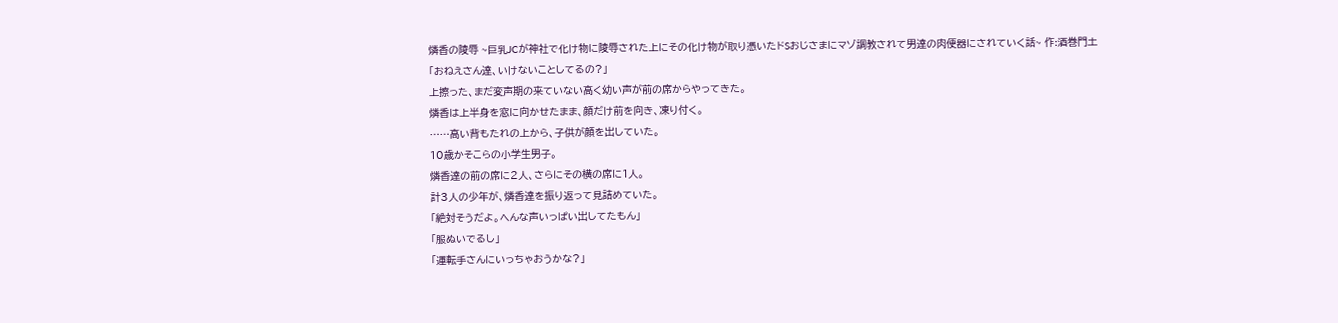燐香の陵辱 ~巨乳JCが神社で化け物に陵辱された上にその化け物が取り憑いたドSおじさまにマゾ調教されて男達の肉便器にされていく話~ 作:酒巻門土
「おねえさん達、いけないことしてるの?」
上擦った、まだ変声期の来ていない高く幼い声が前の席からやってきた。
燐香は上半身を窓に向かせたまま、顔だけ前を向き、凍り付く。
……高い背もたれの上から、子供が顔を出していた。
10歳かそこらの小学生男子。
燐香達の前の席に2人、さらにその横の席に1人。
計3人の少年が、燐香達を振り返って見詰めていた。
「絶対そうだよ。へんな声いっぱい出してたもん」
「服ぬいでるし」
「運転手さんにいっちゃおうかな?」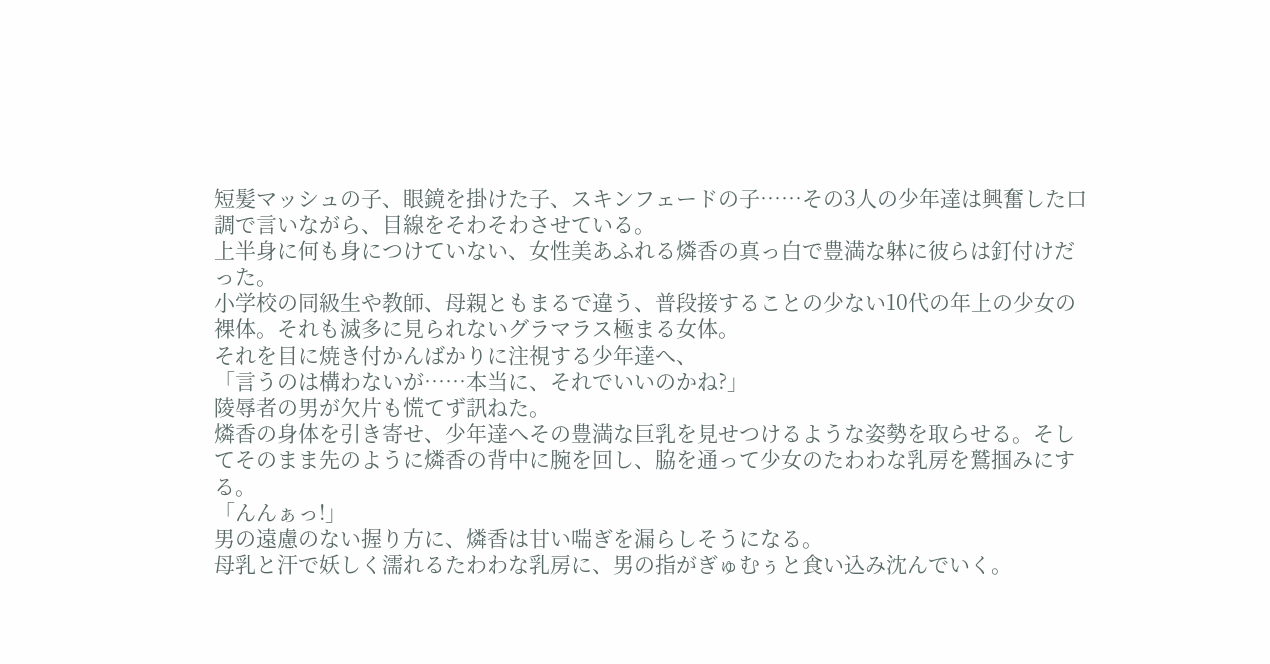短髪マッシュの子、眼鏡を掛けた子、スキンフェードの子……その3人の少年達は興奮した口調で言いながら、目線をそわそわさせている。
上半身に何も身につけていない、女性美あふれる燐香の真っ白で豊満な躰に彼らは釘付けだった。
小学校の同級生や教師、母親ともまるで違う、普段接することの少ない10代の年上の少女の裸体。それも滅多に見られないグラマラス極まる女体。
それを目に焼き付かんばかりに注視する少年達へ、
「言うのは構わないが……本当に、それでいいのかね?」
陵辱者の男が欠片も慌てず訊ねた。
燐香の身体を引き寄せ、少年達へその豊満な巨乳を見せつけるような姿勢を取らせる。そしてそのまま先のように燐香の背中に腕を回し、脇を通って少女のたわわな乳房を鷲掴みにする。
「んんぁっ!」
男の遠慮のない握り方に、燐香は甘い喘ぎを漏らしそうになる。
母乳と汗で妖しく濡れるたわわな乳房に、男の指がぎゅむぅと食い込み沈んでいく。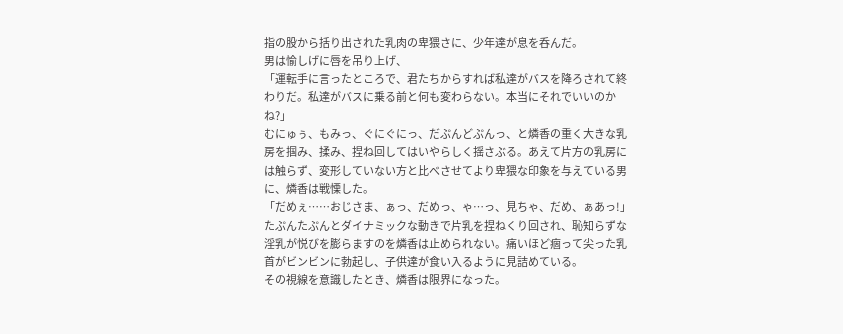指の股から括り出された乳肉の卑猥さに、少年達が息を呑んだ。
男は愉しげに唇を吊り上げ、
「運転手に言ったところで、君たちからすれば私達がバスを降ろされて終わりだ。私達がバスに乗る前と何も変わらない。本当にそれでいいのかね?」
むにゅぅ、もみっ、ぐにぐにっ、だぷんどぷんっ、と燐香の重く大きな乳房を掴み、揉み、捏ね回してはいやらしく揺さぶる。あえて片方の乳房には触らず、変形していない方と比べさせてより卑猥な印象を与えている男に、燐香は戦慄した。
「だめぇ……おじさま、ぁっ、だめっ、ゃ…っ、見ちゃ、だめ、ぁあっ!」
たぷんたぷんとダイナミックな動きで片乳を捏ねくり回され、恥知らずな淫乳が悦びを膨らますのを燐香は止められない。痛いほど痼って尖った乳首がビンビンに勃起し、子供達が食い入るように見詰めている。
その視線を意識したとき、燐香は限界になった。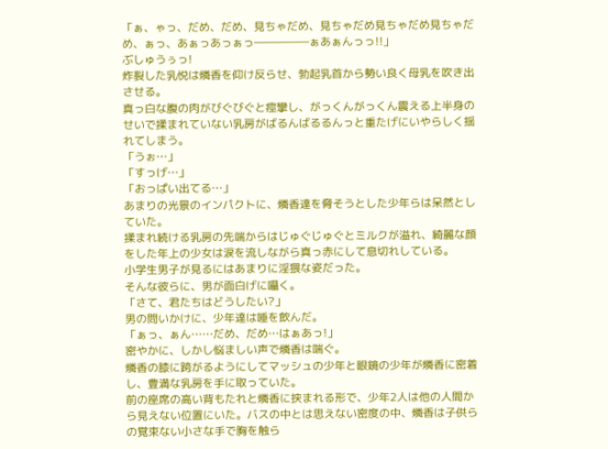「ぁ、ゃっ、だめ、だめ、見ちゃだめ、見ちゃだめ見ちゃだめ見ちゃだめ、ぁっ、あぁっあっぁっ―――――ぁあぁんっっ!!」
ぶしゅうぅっ!
炸裂した乳悦は燐香を仰け反らせ、勃起乳首から勢い良く母乳を吹き出させる。
真っ白な腹の肉がびぐびぐと痙攣し、がっくんがっくん震える上半身のせいで揉まれていない乳房がばるんばるるんっと重たげにいやらしく揺れてしまう。
「うぉ…」
「すっげ…」
「おっぱい出てる…」
あまりの光景のインパクトに、燐香達を脅そうとした少年らは呆然としていた。
揉まれ続ける乳房の先端からはじゅぐじゅぐとミルクが溢れ、綺麗な顔をした年上の少女は涙を流しながら真っ赤にして息切れしている。
小学生男子が見るにはあまりに淫猥な姿だった。
そんな彼らに、男が面白げに囁く。
「さて、君たちはどうしたい?」
男の問いかけに、少年達は唾を飲んだ。
「ぁっ、ぁん……だめ、だめ…はぁあっ!」
密やかに、しかし悩ましい声で燐香は喘ぐ。
燐香の膝に跨がるようにしてマッシュの少年と眼鏡の少年が燐香に密着し、豊満な乳房を手に取っていた。
前の座席の高い背もたれと燐香に挟まれる形で、少年2人は他の人間から見えない位置にいた。バスの中とは思えない密度の中、燐香は子供らの覚束ない小さな手で胸を触ら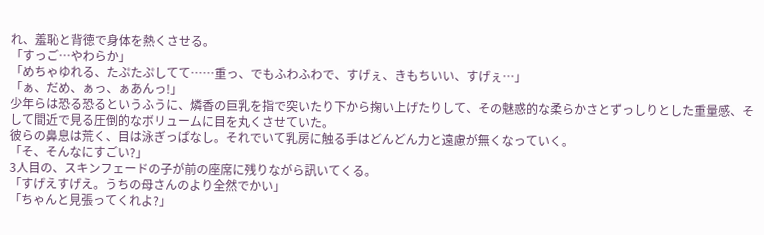れ、羞恥と背徳で身体を熱くさせる。
「すっご…やわらか」
「めちゃゆれる、たぷたぷしてて……重っ、でもふわふわで、すげぇ、きもちいい、すげぇ…」
「ぁ、だめ、ぁっ、ぁあんっ!」
少年らは恐る恐るというふうに、燐香の巨乳を指で突いたり下から掬い上げたりして、その魅惑的な柔らかさとずっしりとした重量感、そして間近で見る圧倒的なボリュームに目を丸くさせていた。
彼らの鼻息は荒く、目は泳ぎっぱなし。それでいて乳房に触る手はどんどん力と遠慮が無くなっていく。
「そ、そんなにすごい?」
3人目の、スキンフェードの子が前の座席に残りながら訊いてくる。
「すげえすげえ。うちの母さんのより全然でかい」
「ちゃんと見張ってくれよ?」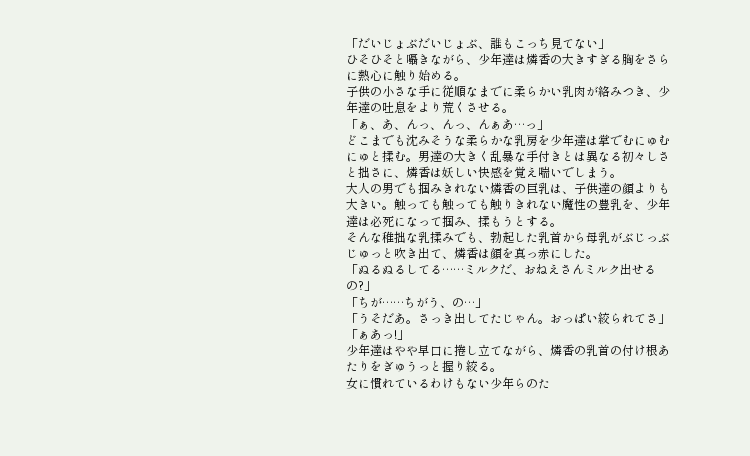「だいじょぶだいじょぶ、誰もこっち見てない」
ひそひそと囁きながら、少年達は燐香の大きすぎる胸をさらに熱心に触り始める。
子供の小さな手に従順なまでに柔らかい乳肉が絡みつき、少年達の吐息をより荒くさせる。
「ぁ、あ、んっ、んっ、んぁあ…っ」
どこまでも沈みそうな柔らかな乳房を少年達は掌でむにゅむにゅと揉む。男達の大きく乱暴な手付きとは異なる初々しさと拙さに、燐香は妖しい快感を覚え喘いでしまう。
大人の男でも掴みきれない燐香の巨乳は、子供達の顔よりも大きい。触っても触っても触りきれない魔性の豊乳を、少年達は必死になって掴み、揉もうとする。
そんな稚拙な乳揉みでも、勃起した乳首から母乳がぶじっぶじゅっと吹き出て、燐香は顔を真っ赤にした。
「ぬるぬるしてる……ミルクだ、おねえさんミルク出せるの?」
「ちが……ちがう、の…」
「うそだあ。さっき出してたじゃん。おっぱい絞られてさ」
「ぁあっ!」
少年達はやや早口に捲し立てながら、燐香の乳首の付け根あたりをぎゅうっと握り絞る。
女に慣れているわけもない少年らのた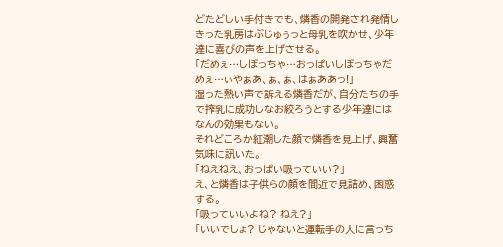どたどしい手付きでも、燐香の開発され発情しきった乳房はぶじゅぅっと母乳を吹かせ、少年達に喜びの声を上げさせる。
「だめぇ…しぼっちゃ…おっぱいしぼっちゃだめぇ…ぃやぁあ、ぁ、ぁ、はぁああっ!」
湿った熱い声で訴える燐香だが、自分たちの手で搾乳に成功しなお絞ろうとする少年達にはなんの効果もない。
それどころか紅潮した顔で燐香を見上げ、興奮気味に訊いた。
「ねえねえ、おっぱい吸っていい?」
え、と燐香は子供らの顔を間近で見詰め、困惑する。
「吸っていいよね? ねえ?」
「いいでしょ? じゃないと運転手の人に言っち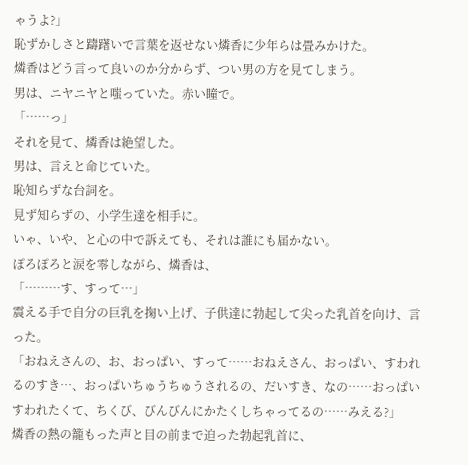ゃうよ?」
恥ずかしさと躊躇いで言葉を返せない燐香に少年らは畳みかけた。
燐香はどう言って良いのか分からず、つい男の方を見てしまう。
男は、ニヤニヤと嗤っていた。赤い瞳で。
「……っ」
それを見て、燐香は絶望した。
男は、言えと命じていた。
恥知らずな台詞を。
見ず知らずの、小学生達を相手に。
いゃ、いや、と心の中で訴えても、それは誰にも届かない。
ぽろぽろと涙を零しながら、燐香は、
「………す、すって…」
震える手で自分の巨乳を掬い上げ、子供達に勃起して尖った乳首を向け、言った。
「おねえさんの、お、おっぱい、すって……おねえさん、おっぱい、すわれるのすき…、おっぱいちゅうちゅうされるの、だいすき、なの……おっぱいすわれたくて、ちくび、びんびんにかたくしちゃってるの……みえる?」
燐香の熱の籠もった声と目の前まで迫った勃起乳首に、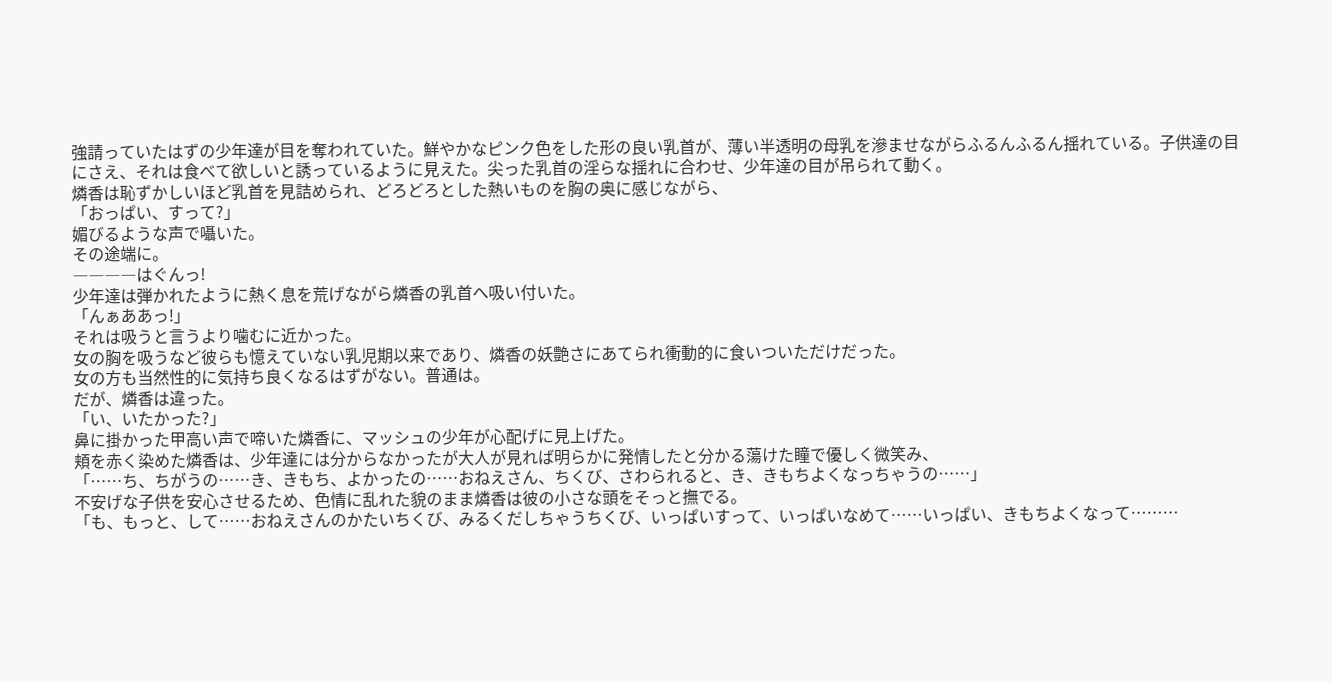強請っていたはずの少年達が目を奪われていた。鮮やかなピンク色をした形の良い乳首が、薄い半透明の母乳を滲ませながらふるんふるん揺れている。子供達の目にさえ、それは食べて欲しいと誘っているように見えた。尖った乳首の淫らな揺れに合わせ、少年達の目が吊られて動く。
燐香は恥ずかしいほど乳首を見詰められ、どろどろとした熱いものを胸の奥に感じながら、
「おっぱい、すって?」
媚びるような声で囁いた。
その途端に。
――――はぐんっ!
少年達は弾かれたように熱く息を荒げながら燐香の乳首へ吸い付いた。
「んぁああっ!」
それは吸うと言うより噛むに近かった。
女の胸を吸うなど彼らも憶えていない乳児期以来であり、燐香の妖艶さにあてられ衝動的に食いついただけだった。
女の方も当然性的に気持ち良くなるはずがない。普通は。
だが、燐香は違った。
「い、いたかった?」
鼻に掛かった甲高い声で啼いた燐香に、マッシュの少年が心配げに見上げた。
頬を赤く染めた燐香は、少年達には分からなかったが大人が見れば明らかに発情したと分かる蕩けた瞳で優しく微笑み、
「……ち、ちがうの……き、きもち、よかったの……おねえさん、ちくび、さわられると、き、きもちよくなっちゃうの……」
不安げな子供を安心させるため、色情に乱れた貌のまま燐香は彼の小さな頭をそっと撫でる。
「も、もっと、して……おねえさんのかたいちくび、みるくだしちゃうちくび、いっぱいすって、いっぱいなめて……いっぱい、きもちよくなって………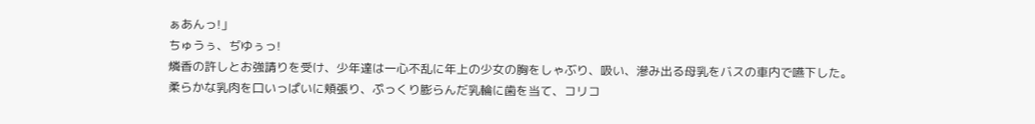ぁあんっ!」
ちゅうぅ、ぢゆぅっ!
燐香の許しとお強請りを受け、少年達は一心不乱に年上の少女の胸をしゃぶり、吸い、滲み出る母乳をバスの車内で嚥下した。
柔らかな乳肉を口いっぱいに頬張り、ぷっくり膨らんだ乳輪に歯を当て、コリコ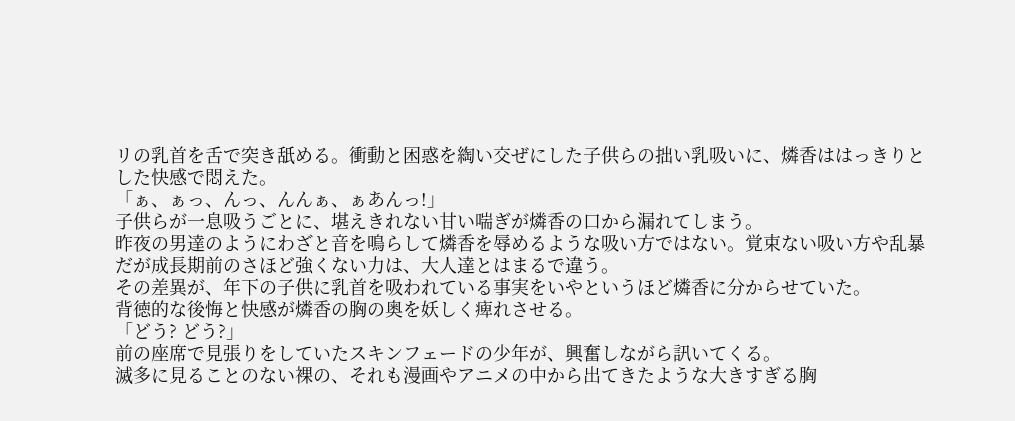リの乳首を舌で突き舐める。衝動と困惑を綯い交ぜにした子供らの拙い乳吸いに、燐香ははっきりとした快感で悶えた。
「ぁ、ぁっ、んっ、んんぁ、ぁあんっ!」
子供らが一息吸うごとに、堪えきれない甘い喘ぎが燐香の口から漏れてしまう。
昨夜の男達のようにわざと音を鳴らして燐香を辱めるような吸い方ではない。覚束ない吸い方や乱暴だが成長期前のさほど強くない力は、大人達とはまるで違う。
その差異が、年下の子供に乳首を吸われている事実をいやというほど燐香に分からせていた。
背徳的な後悔と快感が燐香の胸の奥を妖しく痺れさせる。
「どう? どう?」
前の座席で見張りをしていたスキンフェードの少年が、興奮しながら訊いてくる。
滅多に見ることのない裸の、それも漫画やアニメの中から出てきたような大きすぎる胸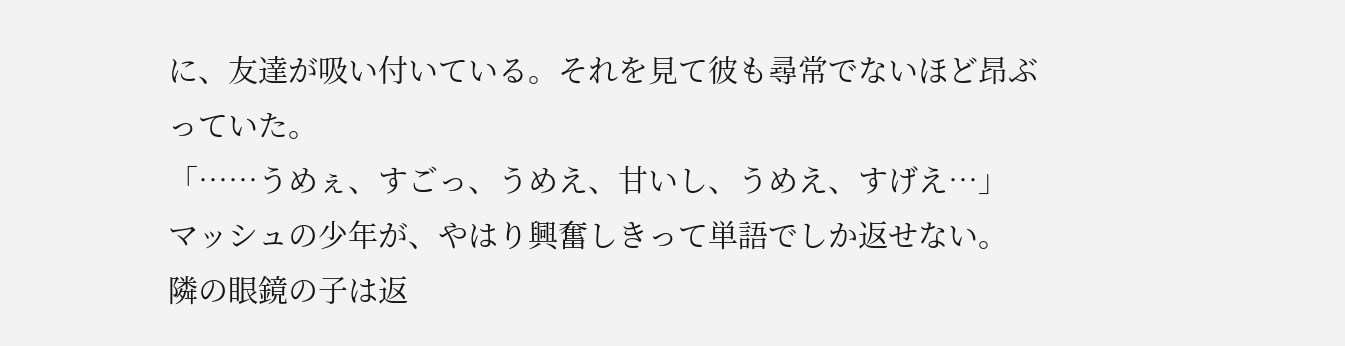に、友達が吸い付いている。それを見て彼も尋常でないほど昂ぶっていた。
「……うめぇ、すごっ、うめえ、甘いし、うめえ、すげえ…」
マッシュの少年が、やはり興奮しきって単語でしか返せない。
隣の眼鏡の子は返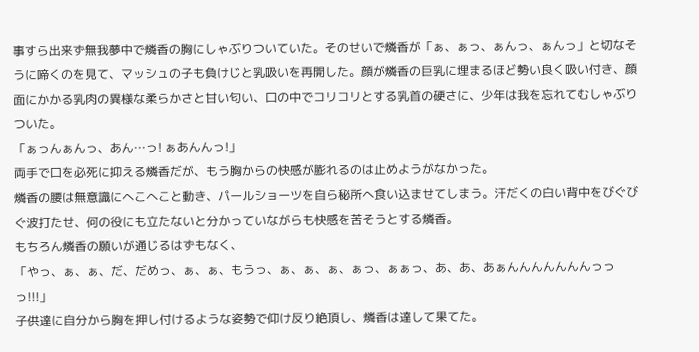事すら出来ず無我夢中で燐香の胸にしゃぶりついていた。そのせいで燐香が「ぁ、ぁっ、ぁんっ、ぁんっ」と切なそうに啼くのを見て、マッシュの子も負けじと乳吸いを再開した。顔が燐香の巨乳に埋まるほど勢い良く吸い付き、顔面にかかる乳肉の異様な柔らかさと甘い匂い、口の中でコリコリとする乳首の硬さに、少年は我を忘れてむしゃぶりついた。
「ぁっんぁんっ、あん…っ! ぁあんんっ!」
両手で口を必死に抑える燐香だが、もう胸からの快感が膨れるのは止めようがなかった。
燐香の腰は無意識にへこへこと動き、パールショーツを自ら秘所へ食い込ませてしまう。汗だくの白い背中をびぐびぐ波打たせ、何の役にも立たないと分かっていながらも快感を苦そうとする燐香。
もちろん燐香の願いが通じるはずもなく、
「やっ、ぁ、ぁ、だ、だめっ、ぁ、ぁ、もうっ、ぁ、ぁ、ぁ、ぁっ、ぁぁっ、あ、あ、あぁんんんんんんんっっっ!!!」
子供達に自分から胸を押し付けるような姿勢で仰け反り絶頂し、燐香は達して果てた。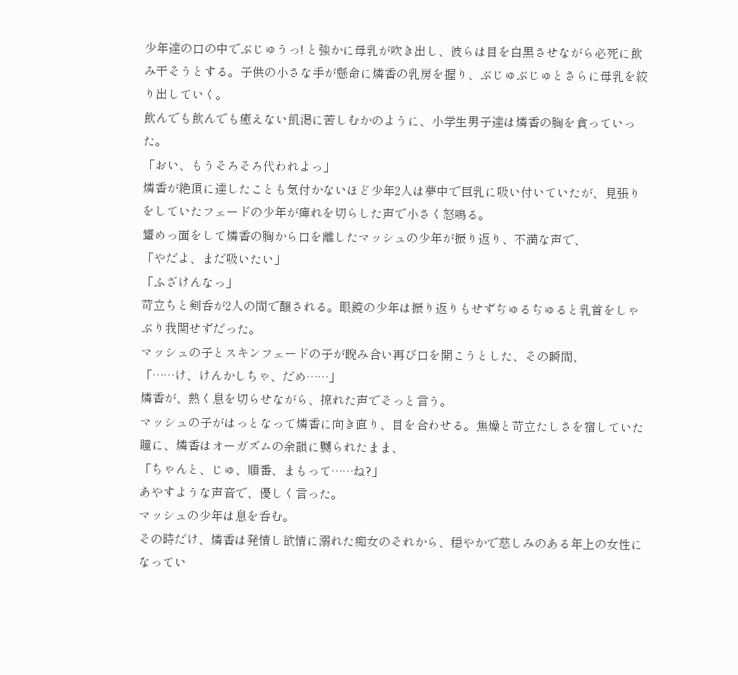少年達の口の中でぶじゅうっ! と強かに母乳が吹き出し、彼らは目を白黒させながら必死に飲み干そうとする。子供の小さな手が懸命に燐香の乳房を握り、ぶじゅぶじゅとさらに母乳を絞り出していく。
飲んでも飲んでも癒えない飢渇に苦しむかのように、小学生男子達は燐香の胸を貪っていった。
「おい、もうそろそろ代われよっ」
燐香が絶頂に達したことも気付かないほど少年2人は夢中で巨乳に吸い付いていたが、見張りをしていたフェードの少年が痺れを切らした声で小さく怒鳴る。
顰めっ面をして燐香の胸から口を離したマッシュの少年が振り返り、不満な声で、
「やだよ、まだ吸いたい」
「ふざけんなっ」
苛立ちと剣呑が2人の間で醸される。眼鏡の少年は振り返りもせずぢゅるぢゅると乳首をしゃぶり我関せずだった。
マッシュの子とスキンフェードの子が睨み合い再び口を開こうとした、その瞬間、
「……け、けんかしちゃ、だめ……」
燐香が、熱く息を切らせながら、掠れた声でそっと言う。
マッシュの子がはっとなって燐香に向き直り、目を合わせる。焦燥と苛立たしさを宿していた瞳に、燐香はオーガズムの余韻に嬲られたまま、
「ちゃんと、じゅ、順番、まもって……ね?」
あやすような声音で、優しく言った。
マッシュの少年は息を呑む。
その時だけ、燐香は発情し欲情に溺れた痴女のそれから、穏やかで慈しみのある年上の女性になってい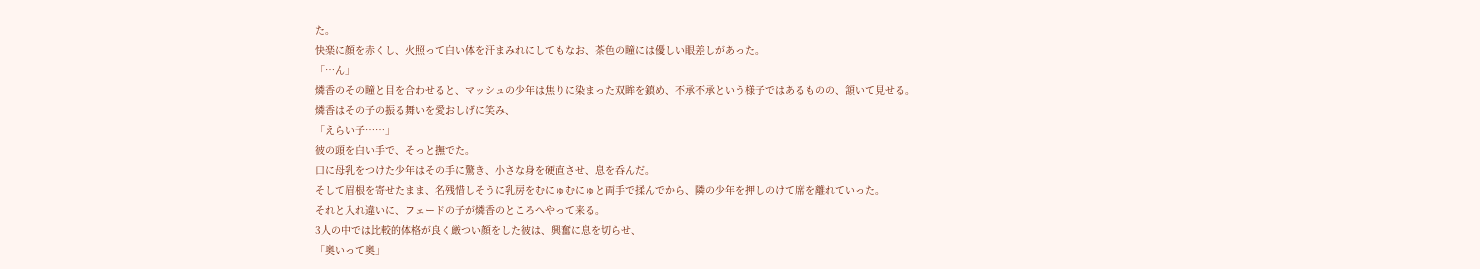た。
快楽に顔を赤くし、火照って白い体を汗まみれにしてもなお、茶色の瞳には優しい眼差しがあった。
「…ん」
燐香のその瞳と目を合わせると、マッシュの少年は焦りに染まった双眸を鎮め、不承不承という様子ではあるものの、頷いて見せる。
燐香はその子の振る舞いを愛おしげに笑み、
「えらい子……」
彼の頭を白い手で、そっと撫でた。
口に母乳をつけた少年はその手に驚き、小さな身を硬直させ、息を呑んだ。
そして眉根を寄せたまま、名残惜しそうに乳房をむにゅむにゅと両手で揉んでから、隣の少年を押しのけて席を離れていった。
それと入れ違いに、フェードの子が燐香のところへやって来る。
3人の中では比較的体格が良く厳つい顔をした彼は、興奮に息を切らせ、
「奥いって奥」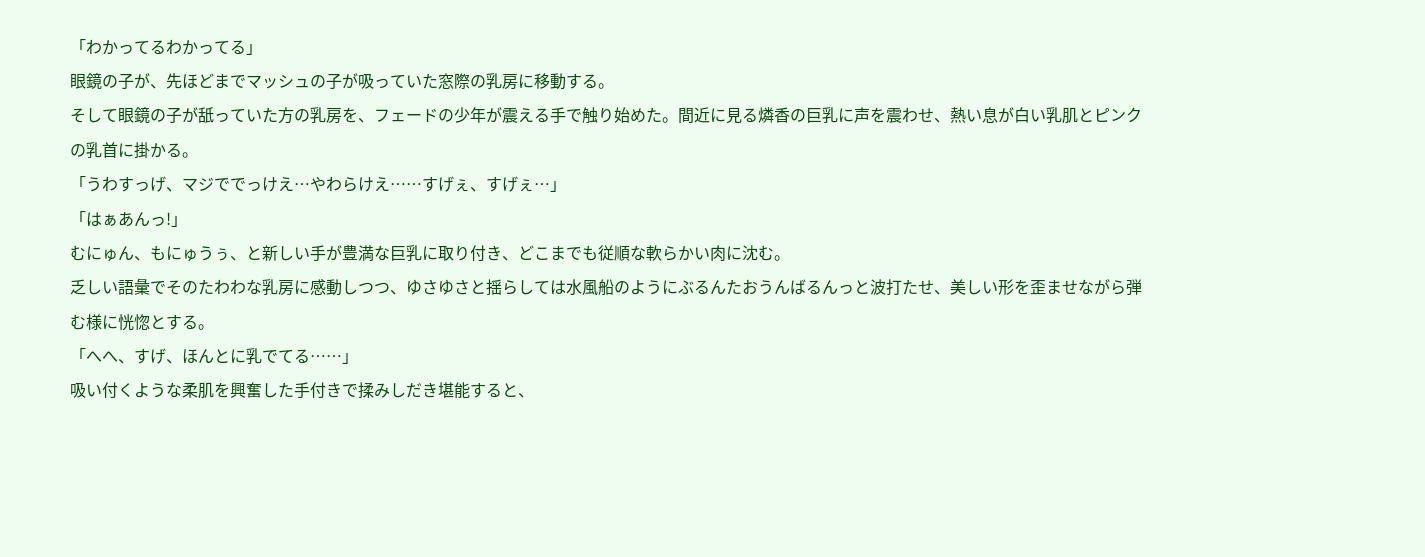「わかってるわかってる」
眼鏡の子が、先ほどまでマッシュの子が吸っていた窓際の乳房に移動する。
そして眼鏡の子が舐っていた方の乳房を、フェードの少年が震える手で触り始めた。間近に見る燐香の巨乳に声を震わせ、熱い息が白い乳肌とピンクの乳首に掛かる。
「うわすっげ、マジででっけえ…やわらけえ……すげぇ、すげぇ…」
「はぁあんっ!」
むにゅん、もにゅうぅ、と新しい手が豊満な巨乳に取り付き、どこまでも従順な軟らかい肉に沈む。
乏しい語彙でそのたわわな乳房に感動しつつ、ゆさゆさと揺らしては水風船のようにぶるんたおうんばるんっと波打たせ、美しい形を歪ませながら弾む様に恍惚とする。
「へへ、すげ、ほんとに乳でてる……」
吸い付くような柔肌を興奮した手付きで揉みしだき堪能すると、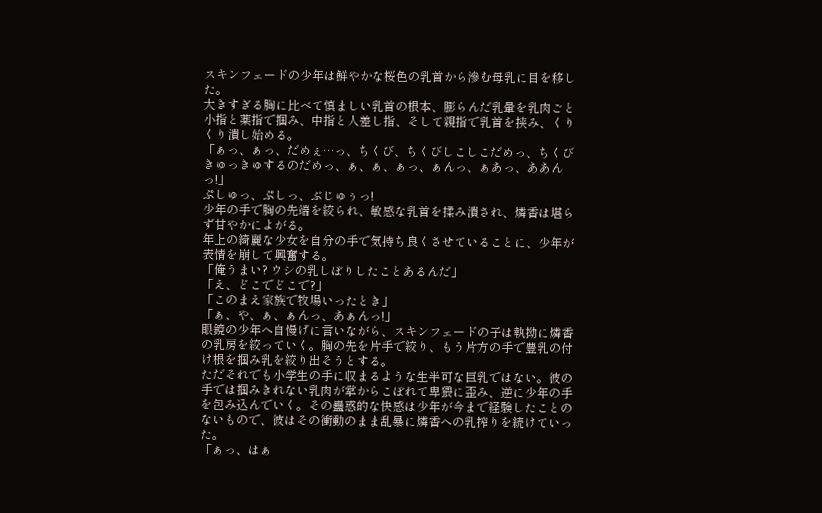スキンフェードの少年は鮮やかな桜色の乳首から滲む母乳に目を移した。
大きすぎる胸に比べて慎ましい乳首の根本、膨らんだ乳暈を乳肉ごと小指と薬指で掴み、中指と人差し指、そして親指で乳首を挟み、くりくり潰し始める。
「ぁっ、ぁっ、だめぇ…っ、ちくび、ちくびしこしこだめっ、ちくびきゅっきゅするのだめっ、ぁ、ぁ、ぁっ、ぁんっ、ぁあっ、ああんっ!」
ぷしゅっ、ぷしっ、ぶじゅぅっ!
少年の手で胸の先端を絞られ、敏感な乳首を揉み潰され、燐香は堪らず甘やかによがる。
年上の綺麗な少女を自分の手で気持ち良くさせていることに、少年が表情を崩して興奮する。
「俺うまい? ウシの乳しぼりしたことあるんだ」
「え、どこでどこで?」
「このまえ家族で牧場いったとき」
「ぁ、や、ぁ、ぁんっ、あぁんっ!」
眼鏡の少年へ自慢げに言いながら、スキンフェードの子は執拗に燐香の乳房を絞っていく。胸の先を片手で絞り、もう片方の手で豊乳の付け根を掴み乳を絞り出そうとする。
ただそれでも小学生の手に収まるような生半可な巨乳ではない。彼の手では掴みきれない乳肉が掌からこぼれて卑猥に歪み、逆に少年の手を包み込んでいく。その蠱惑的な快感は少年が今まで経験したことのないもので、彼はその衝動のまま乱暴に燐香への乳搾りを続けていった。
「ぁっ、はぁ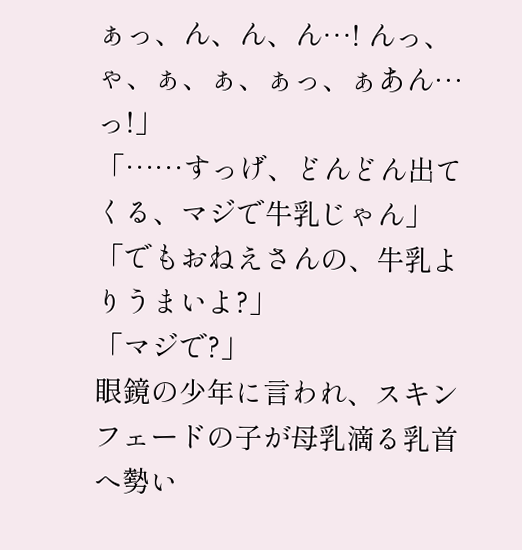ぁっ、ん、ん、ん…! んっ、ゃ、ぁ、ぁ、ぁっ、ぁあん…っ!」
「……すっげ、どんどん出てくる、マジで牛乳じゃん」
「でもおねえさんの、牛乳よりうまいよ?」
「マジで?」
眼鏡の少年に言われ、スキンフェードの子が母乳滴る乳首へ勢い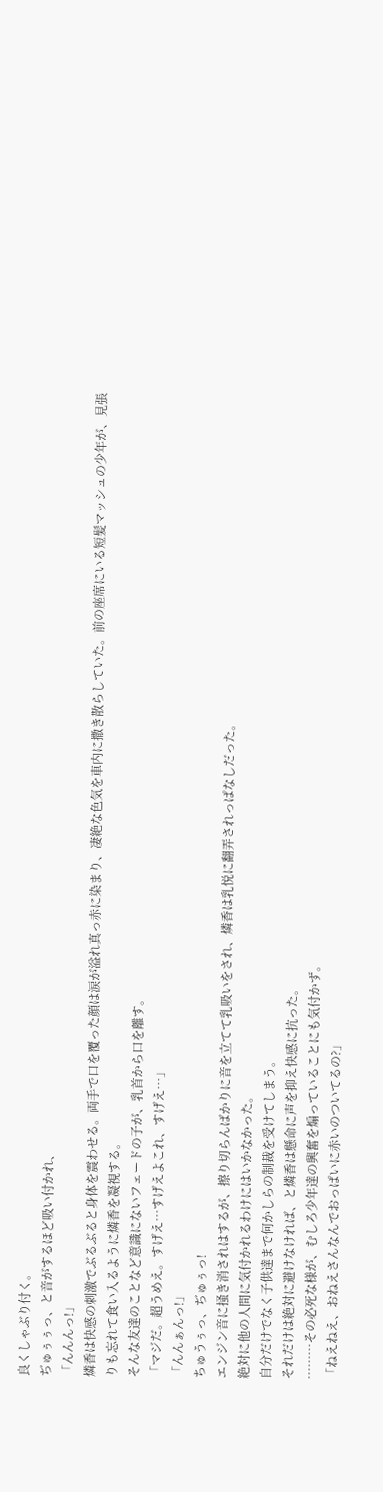良くしゃぶり付く。
ぢゅぅぅっ、と音がするほど吸い付かれ、
「んんんっ!」
燐香は快感の刺激でぶるぶると身体を震わせる。両手で口を覆った顔は涙が溢れ真っ赤に染まり、凄絶な色気を車内に撒き散らしていた。前の座席にいる短髪マッシュの少年が、見張りも忘れて食い入るように燐香を凝視する。
そんな友達のことなど意識にないフェードの子が、乳首から口を離す。
「マジだ。超うめえ。すげえ…すげえよこれ、すげえ…」
「んんぁんっ!」
ちゅうぅっ、ぢゅぅっ!
エンジン音に掻き消されはするが、擦り切らんばかりに音を立てて乳吸いをされ、燐香は乳悦に翻弄されっぱなしだった。
絶対に他の人間に気付かれるわけにはいかなかった。
自分だけでなく子供達まで何かしらの制裁を受けてしまう。
それだけは絶対に避けなければ、と燐香は懸命に声を抑え快感に抗った。
………その必死な様が、むしろ少年達の興奮を煽っていることにも気付かず。
「ねえねえ、おねえさんなんでおっぱいに赤いのついてるの?」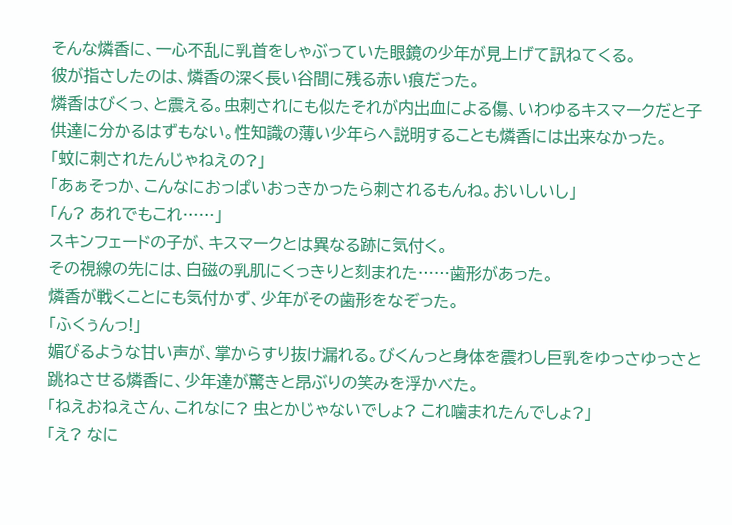そんな燐香に、一心不乱に乳首をしゃぶっていた眼鏡の少年が見上げて訊ねてくる。
彼が指さしたのは、燐香の深く長い谷間に残る赤い痕だった。
燐香はびくっ、と震える。虫刺されにも似たそれが内出血による傷、いわゆるキスマークだと子供達に分かるはずもない。性知識の薄い少年らへ説明することも燐香には出来なかった。
「蚊に刺されたんじゃねえの?」
「あぁそっか、こんなにおっぱいおっきかったら刺されるもんね。おいしいし」
「ん? あれでもこれ……」
スキンフェードの子が、キスマークとは異なる跡に気付く。
その視線の先には、白磁の乳肌にくっきりと刻まれた……歯形があった。
燐香が戦くことにも気付かず、少年がその歯形をなぞった。
「ふくぅんっ!」
媚びるような甘い声が、掌からすり抜け漏れる。びくんっと身体を震わし巨乳をゆっさゆっさと跳ねさせる燐香に、少年達が驚きと昂ぶりの笑みを浮かべた。
「ねえおねえさん、これなに? 虫とかじゃないでしょ? これ噛まれたんでしょ?」
「え? なに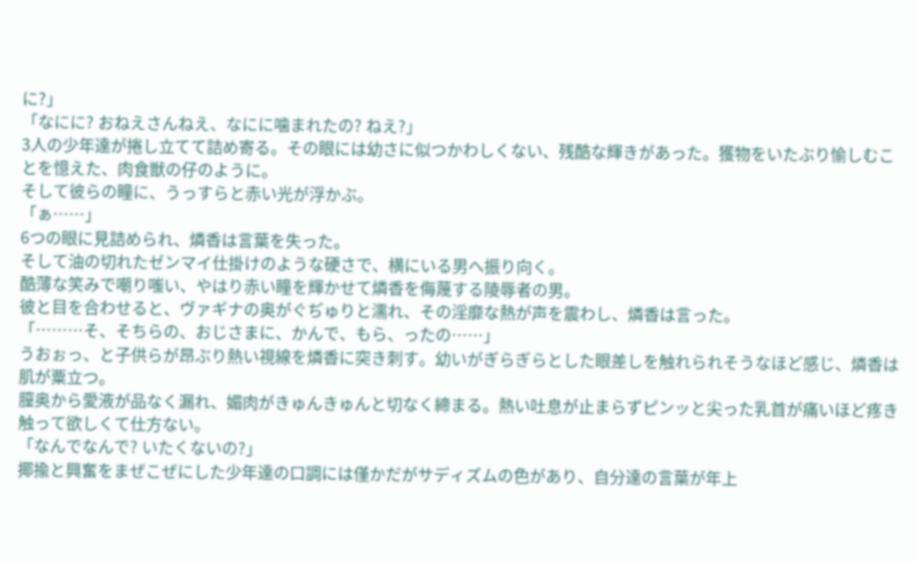に?」
「なにに? おねえさんねえ、なにに噛まれたの? ねえ?」
3人の少年達が捲し立てて詰め寄る。その眼には幼さに似つかわしくない、残酷な輝きがあった。獲物をいたぶり愉しむことを憶えた、肉食獣の仔のように。
そして彼らの瞳に、うっすらと赤い光が浮かぶ。
「ぁ……」
6つの眼に見詰められ、燐香は言葉を失った。
そして油の切れたゼンマイ仕掛けのような硬さで、横にいる男へ振り向く。
酷薄な笑みで嘲り嗤い、やはり赤い瞳を輝かせて燐香を侮蔑する陵辱者の男。
彼と目を合わせると、ヴァギナの奥がぐぢゅりと濡れ、その淫靡な熱が声を震わし、燐香は言った。
「………そ、そちらの、おじさまに、かんで、もら、ったの……」
うおぉっ、と子供らが昂ぶり熱い視線を燐香に突き刺す。幼いがぎらぎらとした眼差しを触れられそうなほど感じ、燐香は肌が粟立つ。
膣奥から愛液が品なく漏れ、媚肉がきゅんきゅんと切なく締まる。熱い吐息が止まらずピンッと尖った乳首が痛いほど疼き触って欲しくて仕方ない。
「なんでなんで? いたくないの?」
揶揄と興奮をまぜこぜにした少年達の口調には僅かだがサディズムの色があり、自分達の言葉が年上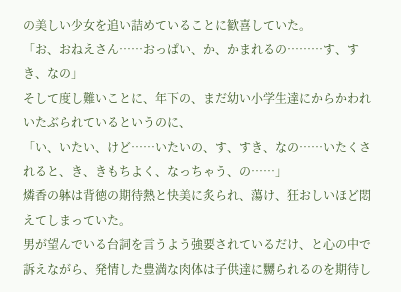の美しい少女を追い詰めていることに歓喜していた。
「お、おねえさん……おっぱい、か、かまれるの………す、すき、なの」
そして度し難いことに、年下の、まだ幼い小学生達にからかわれいたぶられているというのに、
「い、いたい、けど……いたいの、す、すき、なの……いたくされると、き、きもちよく、なっちゃう、の……」
燐香の躰は背徳の期待熱と快美に炙られ、蕩け、狂おしいほど悶えてしまっていた。
男が望んでいる台詞を言うよう強要されているだけ、と心の中で訴えながら、発情した豊満な肉体は子供達に嬲られるのを期待し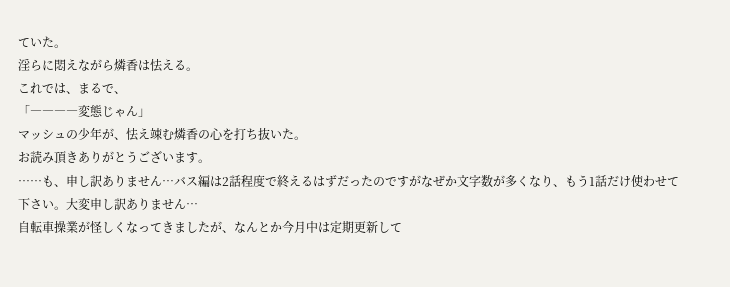ていた。
淫らに悶えながら燐香は怯える。
これでは、まるで、
「――――変態じゃん」
マッシュの少年が、怯え竦む燐香の心を打ち抜いた。
お読み頂きありがとうございます。
……も、申し訳ありません…バス編は2話程度で終えるはずだったのですがなぜか文字数が多くなり、もう1話だけ使わせて下さい。大変申し訳ありません…
自転車操業が怪しくなってきましたが、なんとか今月中は定期更新して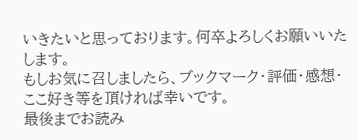いきたいと思っております。何卒よろしくお願いいたします。
もしお気に召しましたら、ブックマーク・評価・感想・ここ好き等を頂ければ幸いです。
最後までお読み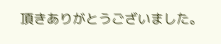頂きありがとうございました。